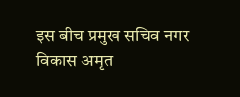इस बीच प्रमुख सचिव नगर विकास अमृत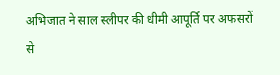अभिजात ने साल स्लीपर की धीमी आपूर्ति पर अफसरों से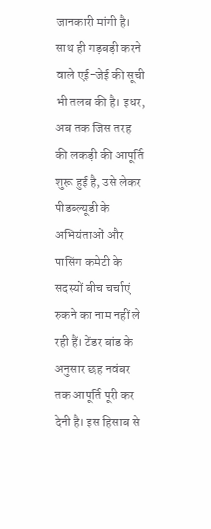जानकारी मांगी है। साथ ही गड़बड़ी करने वाले एई-जेई की सूची भी तलब की है। इधर, अब तक जिस तरह की लकड़ी की आपूर्ति शुरू हुई है, उसे लेकर पीडब्ल्यूडी के अभियंताओं और पासिंग कमेटी के सदस्यों बीच चर्चाएं रुकने का नाम नहीं ले रही हैं। टेंडर बांड के अनुसार छह नवंबर तक आपूर्ति पूरी कर देनी है। इस हिसाब से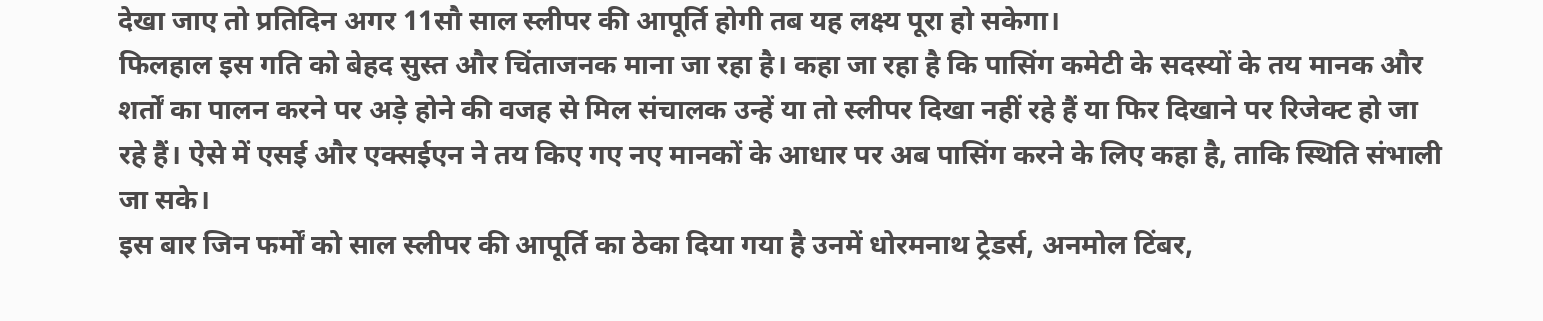देखा जाए तो प्रतिदिन अगर 11सौ साल स्लीपर की आपूर्ति होगी तब यह लक्ष्य पूरा हो सकेगा।
फिलहाल इस गति को बेहद सुस्त और चिंताजनक माना जा रहा है। कहा जा रहा है कि पासिंग कमेटी के सदस्यों के तय मानक और शर्तों का पालन करने पर अड़े होने की वजह से मिल संचालक उन्हें या तो स्लीपर दिखा नहीं रहे हैं या फिर दिखाने पर रिजेक्ट हो जा रहे हैं। ऐसे में एसई और एक्सईएन ने तय किए गए नए मानकों के आधार पर अब पासिंग करने के लिए कहा है, ताकि स्थिति संभाली जा सके।
इस बार जिन फर्मों को साल स्लीपर की आपूर्ति का ठेका दिया गया है उनमें धोरमनाथ ट्रेडर्स, अनमोल टिंबर,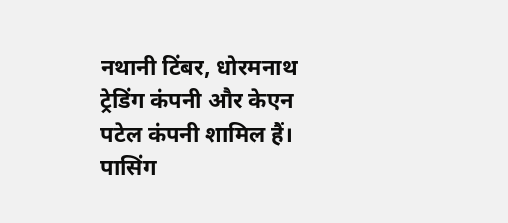नथानी टिंबर, धोरमनाथ ट्रेडिंग कंपनी और केएन पटेल कंपनी शामिल हैं। पासिंग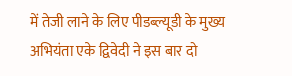में तेजी लाने के लिए पीडब्ल्यूडी के मुख्य अभियंता एके द्विवेदी ने इस बार दो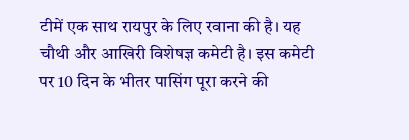टीमें एक साथ रायपुर के लिए रवाना की है। यह चौथी और आखिरी विशेषज्ञ कमेटी है। इस कमेटी पर 10 दिन के भीतर पासिंग पूरा करने की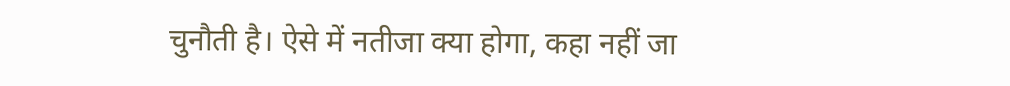चुनौती है। ऐसे में नतीजा क्या होगा, कहा नहीं जा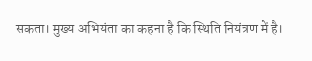सकता। मुख्य अभियंता का कहना है कि स्थिति नियंत्रण में है।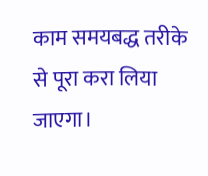काम समयबद्ध तरीके से पूरा करा लिया जाएगा।